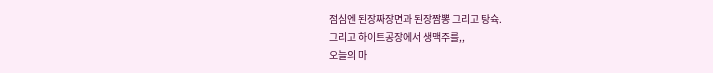점심엔 된장짜장면과 된장짬뽕 그리고 탕슉.
그리고 하이트공장에서 생맥주를,,
오늘의 마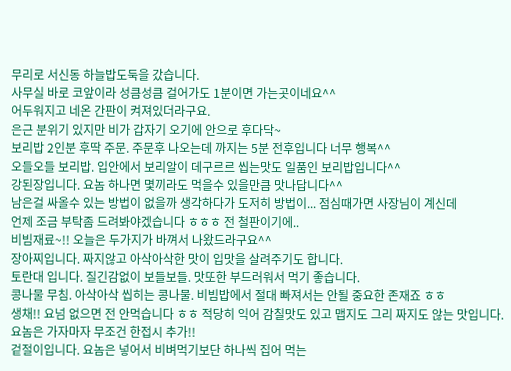무리로 서신동 하늘밥도둑을 갔습니다.
사무실 바로 코앞이라 성큼성큼 걸어가도 1분이면 가는곳이네요^^
어두워지고 네온 간판이 켜져있더라구요.
은근 분위기 있지만 비가 갑자기 오기에 안으로 후다닥~
보리밥 2인분 후딱 주문. 주문후 나오는데 까지는 5분 전후입니다 너무 행복^^
오들오들 보리밥. 입안에서 보리알이 데구르르 씹는맛도 일품인 보리밥입니다^^
강된장입니다. 요놈 하나면 몇끼라도 먹을수 있을만큼 맛나답니다^^
남은걸 싸올수 있는 방법이 없을까 생각하다가 도저히 방법이... 점심때가면 사장님이 계신데
언제 조금 부탁좀 드려봐야겠습니다 ㅎㅎㅎ 전 철판이기에..
비빔재료~!! 오늘은 두가지가 바껴서 나왔드라구요^^
장아찌입니다. 짜지않고 아삭아삭한 맛이 입맛을 살려주기도 합니다.
토란대 입니다. 질긴감없이 보들보들. 맛또한 부드러워서 먹기 좋습니다.
콩나물 무침. 아삭아삭 씹히는 콩나물. 비빔밥에서 절대 빠져서는 안될 중요한 존재죠 ㅎㅎ
생채!! 요넘 없으면 전 안먹습니다 ㅎㅎ 적당히 익어 감칠맛도 있고 맵지도 그리 짜지도 않는 맛입니다.
요놈은 가자마자 무조건 한접시 추가!!
겉절이입니다. 요놈은 넣어서 비벼먹기보단 하나씩 집어 먹는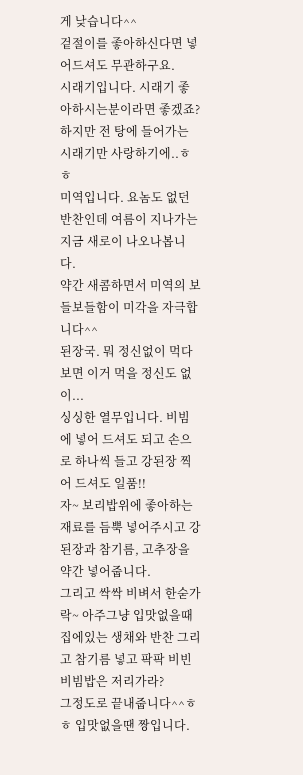게 낮습니다^^
겉절이를 좋아하신다면 넣어드셔도 무관하구요.
시래기입니다. 시래기 좋아하시는분이라면 좋겠죠?
하지만 전 탕에 들어가는 시래기만 사랑하기에..ㅎㅎ
미역입니다. 요놈도 없던 반찬인데 여름이 지나가는 지금 새로이 나오나봅니다.
약간 새콤하면서 미역의 보들보들함이 미각을 자극합니다^^
된장국. 뭐 정신없이 먹다보면 이거 먹을 정신도 없이...
싱싱한 열무입니다. 비빔에 넣어 드셔도 되고 손으로 하나씩 들고 강된장 찍어 드셔도 일품!!
자~ 보리밥위에 좋아하는 재료를 듬뿍 넣어주시고 강된장과 참기름, 고추장을 약간 넣어줍니다.
그리고 싹싹 비벼서 한숟가락~ 아주그냥 입맛없을때 집에있는 생채와 반찬 그리고 참기름 넣고 팍팍 비빈 비빔밥은 저리가라?
그정도로 끝내줍니다^^ㅎㅎ 입맛없을땐 짱입니다.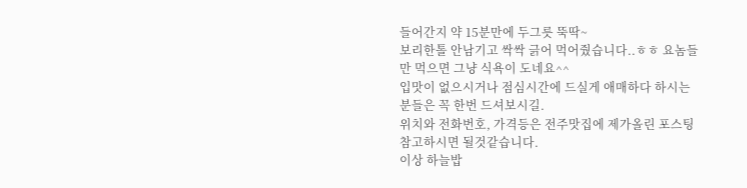들어간지 약 15분만에 두그릇 뚝딱~
보리한톨 안남기고 싹싹 긁어 먹어줬습니다..ㅎㅎ 요놈들만 먹으면 그냥 식욕이 도네요^^
입맛이 없으시거나 점심시간에 드실게 애매하다 하시는분들은 꼭 한번 드셔보시길.
위치와 전화번호, 가격등은 전주맛집에 제가올린 포스팅 참고하시면 될것같습니다.
이상 하늘밥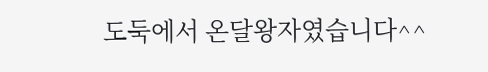도둑에서 온달왕자였습니다^^